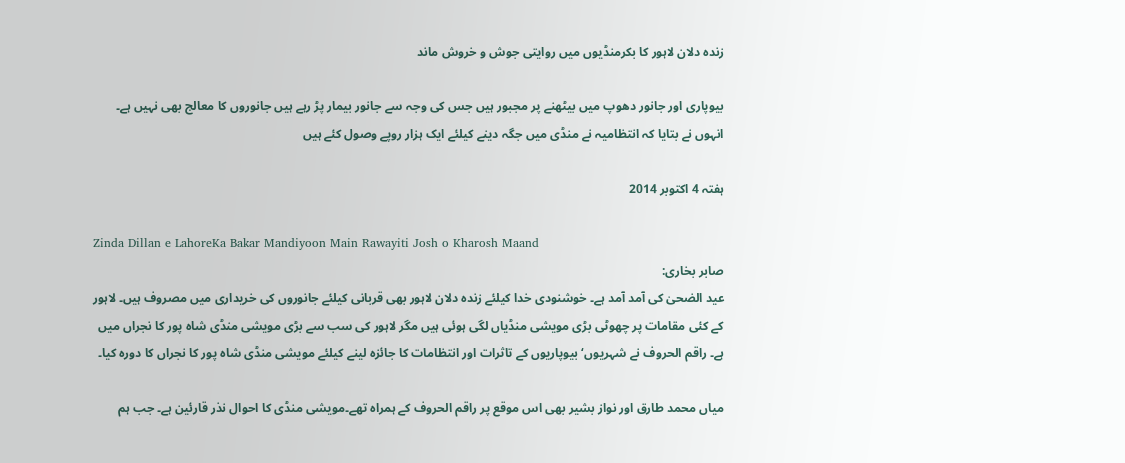زندہ دلان لاہور کا بکرمنڈیوں میں روایتی جوش و خروش ماند

بیوپاری اور جانور دھوپ میں بیٹھنے پر مجبور ہیں جس کی وجہ سے جانور بیمار پڑ رہے ہیں جانوروں کا معالج بھی نہیں ہے۔ انہوں نے بتایا کہ انتظامیہ نے منڈی میں جگہ دینے کیلئے ایک ہزار روپے وصول کئے ہیں

ہفتہ 4 اکتوبر 2014

Zinda Dillan e LahoreKa Bakar Mandiyoon Main Rawayiti Josh o Kharosh Maand
صابر بخاری:
عید الضحیٰ کی آمد آمد ہے۔ خوشنودی خدا کیلئے زندہ دلان لاہور بھی قربانی کیلئے جانوروں کی خریداری میں مصروف ہیں۔ لاہور کے کئی مقامات پر چھوٹی بڑی مویشی منڈیاں لگی ہوئی ہیں مگر لاہور کی سب سے بڑی مویشی منڈی شاہ پور کا نجراں میں ہے۔ راقم الحروف نے شہریوں‘ بیوپاریوں کے تاثرات اور انتظامات کا جائزہ لینے کیلئے مویشی منڈی شاہ پور کا نجراں کا دورہ کیا۔

میاں محمد طارق اور نواز بشیر بھی اس موقع پر راقم الحروف کے ہمراہ تھے۔مویشی منڈی کا احوال نذر قارئین ہے۔ جب ہم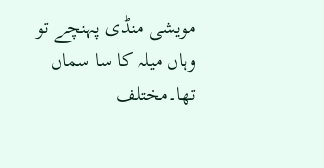مویشی منڈی پہنچے تو وہاں میلہ کا سا سماں تھا۔مختلف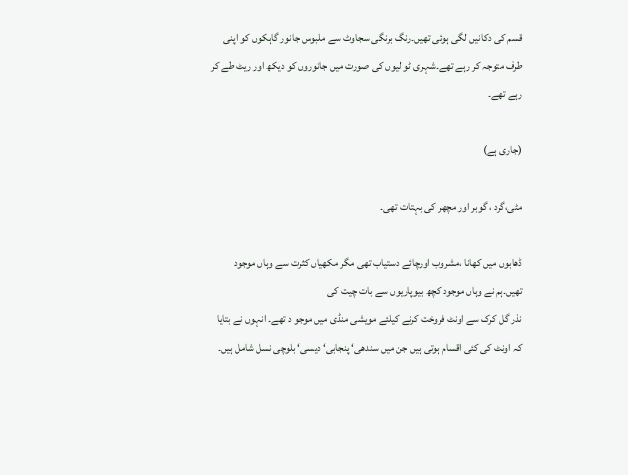قسم کی دکانیں لگی ہوئی تھیں۔رنگ برنگی سجاوٹ سے ملبوس جانور گاہکوں کو اپنی طرف متوجہ کر رہے تھے۔شہری ٹو لیوں کی صورت میں جانوروں کو دیکھ اور ریٹ طے کر رہے تھے۔

(جاری ہے)

مٹی،گرد ، گوبر اور مچھر کی بہتات تھی۔

ڈھابوں میں کھانا ،مشروب اورچائے دستیاب تھی مگر مکھیاں کثرت سے وہاں موجود تھیں۔ہم نے وہاں موجود کچھ بیوپاریوں سے بات چیت کی
نذر گل کرک سے اونٹ فروخت کرنے کیلئے مویشی منڈی میں موجو د تھے۔ انہوں نے بتایا کہ اونٹ کی کئی اقسام ہوتی ہیں جن میں سندھی‘ پنجابی‘ دیسی‘ بلوچی نسل شامل ہیں۔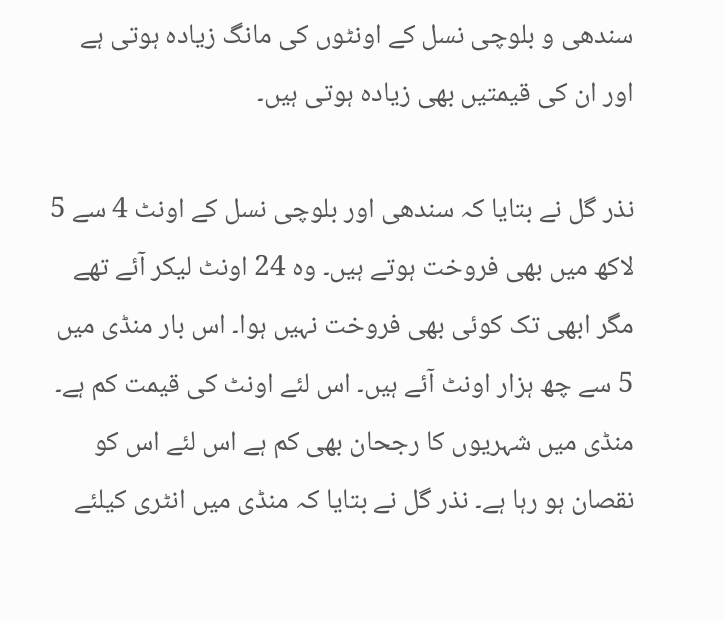سندھی و بلوچی نسل کے اونٹوں کی مانگ زیادہ ہوتی ہے اور ان کی قیمتیں بھی زیادہ ہوتی ہیں۔

نذر گل نے بتایا کہ سندھی اور بلوچی نسل کے اونٹ 4 سے 5 لاکھ میں بھی فروخت ہوتے ہیں۔ وہ 24 اونٹ لیکر آئے تھے مگر ابھی تک کوئی بھی فروخت نہیں ہوا۔ اس بار منڈی میں 5 سے چھ ہزار اونٹ آئے ہیں۔ اس لئے اونٹ کی قیمت کم ہے۔ منڈی میں شہریوں کا رجحان بھی کم ہے اس لئے اس کو نقصان ہو رہا ہے۔ نذر گل نے بتایا کہ منڈی میں انٹری کیلئے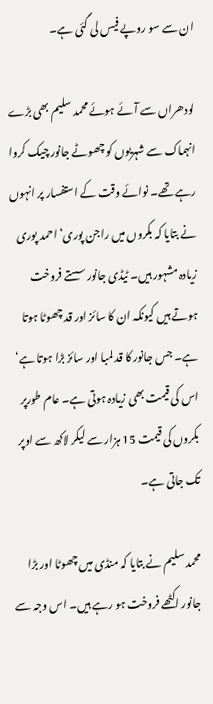ان سے سو روپے فیس لی گئی ہے۔

لودھراں سے آئے ہوئے محمد سلیم بھی بڑے انہماک سے شہریوں کو چھوٹے جانور چیک کروا رہے تھے۔ نوائے وقت کے استفسار پر انہوں نے بتایا کہ بکروں میں راجن پوری‘ احمد پوری زیادہ مشہور ہیں۔ ٹیڈی جانور سستے فروخت ہوتے ہیں کیونکہ ان کا سائز اور قد چھوٹا ہوتا ہے۔ جس جانور کا قد لمبا اور سائز بڑا ہوتا ہے‘ اس کی قیمت بھی زیادہ ہوتی ہے۔ عام طورپر بکروں کی قیمت 15 ہزار سے لیکر لاکھ سے اوپر تک جاتی ہے۔

محمد سلیم نے بتایا کہ منڈی میں چھوٹا اور بڑا جانور اکٹھے فروخت ہو رہے ہیں۔ اس وجہ سے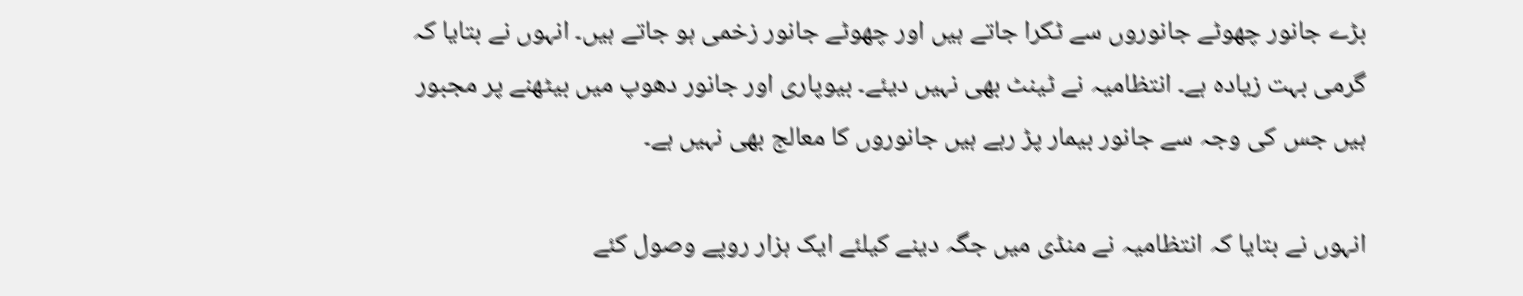بڑے جانور چھوٹے جانوروں سے ٹکرا جاتے ہیں اور چھوٹے جانور زخمی ہو جاتے ہیں۔ انہوں نے بتایا کہ گرمی بہت زیادہ ہے۔ انتظامیہ نے ٹینٹ بھی نہیں دیئے۔ بیوپاری اور جانور دھوپ میں بیٹھنے پر مجبور ہیں جس کی وجہ سے جانور بیمار پڑ رہے ہیں جانوروں کا معالج بھی نہیں ہے۔

انہوں نے بتایا کہ انتظامیہ نے منڈی میں جگہ دینے کیلئے ایک ہزار روپے وصول کئے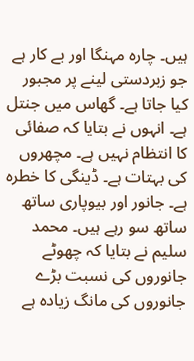ہیں۔ چارہ مہنگا اور بے کار ہے جو زبردستی لینے پر مجبور کیا جاتا ہے۔ گھاس میں جنتل ہے۔ انہوں نے بتایا کہ صفائی کا انتظام نہیں ہے۔ مچھروں کی بہتات ہے۔ ڈینگی کا خطرہ ہے۔ جانور اور بیوپاری ساتھ ساتھ سو رہے ہیں۔ محمد سلیم نے بتایا کہ چھوٹے جانوروں کی نسبت بڑے جانوروں کی مانگ زیادہ ہے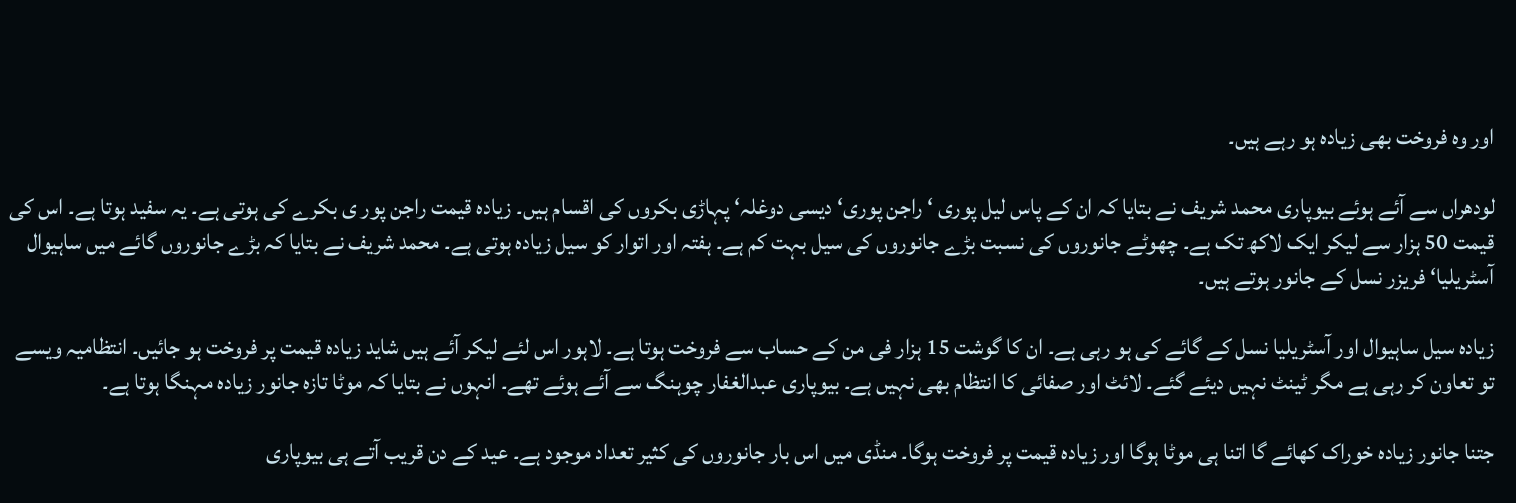اور وہ فروخت بھی زیادہ ہو رہے ہیں۔

لودھراں سے آئے ہوئے بیوپاری محمد شریف نے بتایا کہ ان کے پاس لیل پوری ‘ راجن پوری‘ دیسی دوغلہ‘ پہاڑی بکروں کی اقسام ہیں۔ زیادہ قیمت راجن پور ی بکرے کی ہوتی ہے۔ یہ سفید ہوتا ہے۔ اس کی قیمت 50 ہزار سے لیکر ایک لاکھ تک ہے۔ چھوٹے جانوروں کی نسبت بڑے جانوروں کی سیل بہت کم ہے۔ ہفتہ اور اتوار کو سیل زیادہ ہوتی ہے۔ محمد شریف نے بتایا کہ بڑے جانوروں گائے میں ساہیوال آسٹریلیا‘ فریزر نسل کے جانور ہوتے ہیں۔

زیادہ سیل ساہیوال اور آسٹریلیا نسل کے گائے کی ہو رہی ہے۔ ان کا گوشت 15 ہزار فی من کے حساب سے فروخت ہوتا ہے۔ لاہور اس لئے لیکر آئے ہیں شاید زیادہ قیمت پر فروخت ہو جائیں۔ انتظامیہ ویسے تو تعاون کر رہی ہے مگر ٹینٹ نہیں دیئے گئے۔ لائٹ اور صفائی کا انتظام بھی نہیں ہے۔ بیوپاری عبدالغفار چوہنگ سے آئے ہوئے تھے۔ انہوں نے بتایا کہ موٹا تازہ جانور زیادہ مہنگا ہوتا ہے۔

جتنا جانور زیادہ خوراک کھائے گا اتنا ہی موٹا ہوگا اور زیادہ قیمت پر فروخت ہوگا۔ منڈی میں اس بار جانوروں کی کثیر تعداد موجود ہے۔ عید کے دن قریب آتے ہی بیوپاری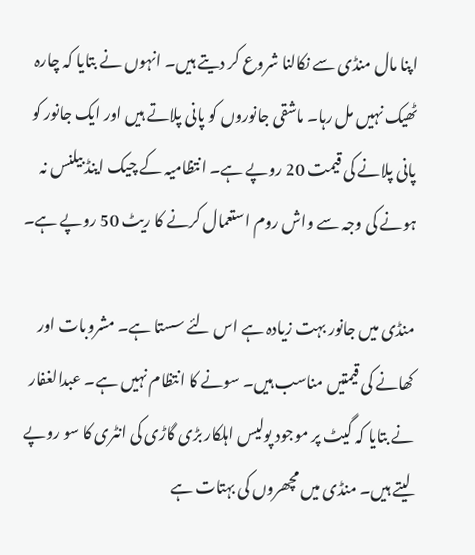اپنا مال منڈی سے نکالنا شروع کر دیتے ہیں۔ انہوں نے بتایا کہ چارہ ٹھیک نہیں مل رہا۔ ماشقی جانوروں کو پانی پلاتے ہیں اور ایک جانور کو پانی پلانے کی قیمت 20 روپے ہے۔ انتظامیہ کے چیک اینڈ بیلنس نہ ہونے کی وجہ سے واش روم استعمال کرنے کا ریٹ 50 روپے ہے۔

منڈی میں جانور بہت زیادہ ہے اس لئے سستا ہے۔ مشروبات اور کھانے کی قیمتیں مناسب ہیں۔ سونے کا انتظام نہیں ہے۔ عبدالغفار نے بتایا کہ گیٹ پر موجود پولیس اہلکار بڑی گاڑی کی انٹری کا سو روپے لیتے ہیں۔ منڈی میں مچھروں کی بہتات ہے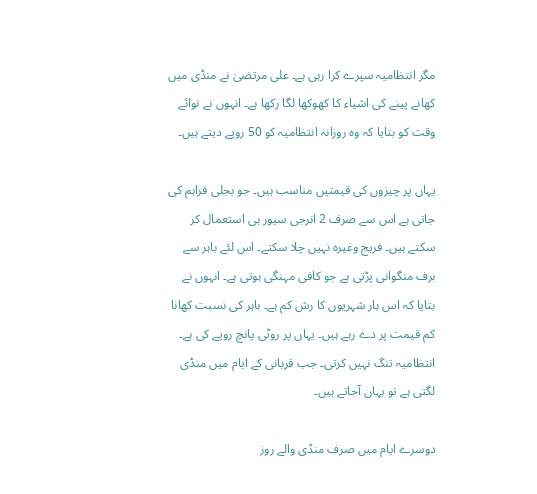مگر انتظامیہ سپرے کرا رہی ہے۔ علی مرتضیٰ نے منڈی میں کھانے پینے کی اشیاء کا کھوکھا لگا رکھا ہے۔ انہوں نے نوائے وقت کو بتایا کہ وہ روزانہ انتظامیہ کو 50 روپے دیتے ہیں۔

یہاں پر چیزوں کی قیمتیں مناسب ہیں۔ جو بجلی فراہم کی جاتی ہے اس سے صرف 2 انرجی سیور ہی استعمال کر سکتے ہیں۔ فریج وغیرہ نہیں چلا سکتے۔ اس لئے باہر سے برف منگوانی پڑتی ہے جو کافی مہنگی ہوتی ہے۔ انہوں نے بتایا کہ اس بار شہریوں کا رش کم ہے۔ باہر کی نسبت کھانا کم قیمت پر دے رہے ہیں۔ یہاں پر روٹی پانچ روپے کی ہے۔ انتظامیہ تنگ نہیں کرتی۔ جب قربانی کے ایام میں منڈی لگتی ہے تو یہاں آجاتے ہیں۔

دوسرے ایام میں صرف منڈی والے روز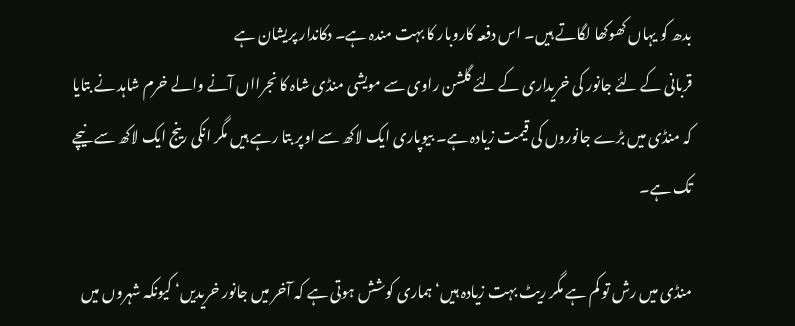بدھ کو یہاں کھوکھا لگاتے ہیں۔ اس دفعہ کاروبار کا بہت مندہ ہے۔ دکاندار پریشان ہے
قربانی کے لئے جانور کی خریداری کے لئے گلشن راوی سے مویشی منڈی شاہ کا نجرااں آنے والے خرم شاہد نے بتایا کہ منڈی میں بڑے جانوروں کی قیمت زیادہ ہے۔ بیوپاری ایک لاکھ سے اوپر بتا رہے ہیں مگر انکی رینج ایک لاکھ سے نیچے تک ہے۔

منڈی میں رش تو کم ہے مگر ریٹ بہت زیادہ ہیں‘ ہماری کوشش ہوتی ہے کہ آخر میں جانور خریدیں‘ کیونکہ شہروں میں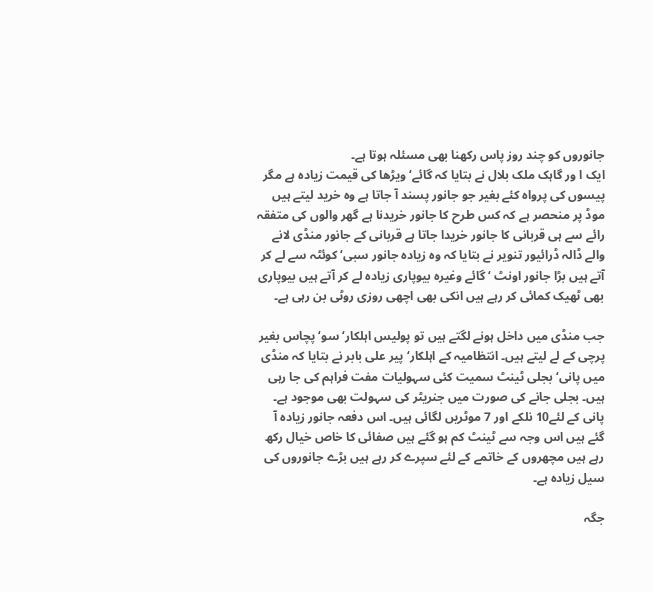جانوروں کو چند روز پاس رکھنا بھی مسئلہ ہوتا ہے۔
ایک ا ور گاہک ملک بلال نے بتایا کہ گائے‘ ویڑھا کی قیمت زیادہ ہے مگر پیسوں کی پرواہ کئے بغیر جو جانور پسند آ جاتا ہے وہ خرید لیتے ہیں موڈ پر منحصر ہے کہ کس طرح کا جانور خریدنا ہے گھر والوں کی متفقہ رائے سے ہی قربانی کا جانور خریدا جاتا ہے قربانی کے جانور منڈی لانے والے ڈالہ ڈرائیور تنویر نے بتایا کہ وہ زیادہ جانور سبی‘ کوئٹہ سے لے کر آتے ہیں بڑا جانور اونٹ ‘ گائے وغیرہ بیوپاری زیادہ لے کر آتے ہیں بیوپاری بھی ٹھیک کمائی کر رہے ہیں انکی بھی اچھی روزی روٹی بن رہی ہے۔

جب منڈی میں داخل ہونے لگتے ہیں تو پولیس اہلکار‘ سو‘ پچاس بغیر پرچی کے لے لیتے ہیں۔ انتظامیہ کے اہلکار‘ پیر علی بابر نے بتایا کہ منڈی میں پانی‘ بجلی ٹینٹ سمیت کئی سہولیات مفت فراہم کی جا رہی ہیں۔ بجلی جانے کی صورت میں جنریٹر کی سہولت بھی موجود ہے۔ پانی کے لئے10 نلکے اور 7 موٹریں لگائی ہیں۔ اس دفعہ جانور زیادہ آ گئے ہیں اس وجہ سے ٹینٹ کم ہو گئے ہیں صفائی کا خاص خیال رکھ رہے ہیں مچھروں کے خاتمے کے لئے سپرے کر رہے ہیں بڑے جانوروں کی سیل زیادہ ہے۔

جگہ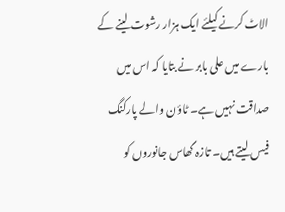الاٹ کرنے کیلئے ایک ہزار رشوت لینے کے بارے میں علی بابر نے بتایا کہ اس میں صداقت نہیں ہے۔ ٹاؤن والے پارکنگ فیس لیتے ہیں۔ تازہ گھاس جانوروں کو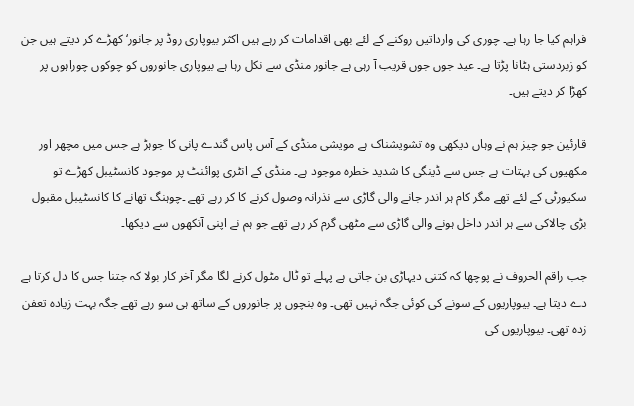فراہم کیا جا رہا ہے۔ چوری کی وارداتیں روکنے کے لئے بھی اقدامات کر رہے ہیں اکثر بیوپاری روڈ پر جانور‘ کھڑے کر دیتے ہیں جن کو زبردستی ہٹانا پڑتا ہے۔ عید جوں جوں قریب آ رہی ہے جانور منڈی سے نکل رہا ہے بیوپاری جانوروں کو چوکوں چوراہوں پر کھڑا کر دیتے ہیں۔

قارئین جو چیز ہم نے وہاں دیکھی وہ تشویشناک ہے مویشی منڈی کے آس پاس گندے پانی کا جوہڑ ہے جس میں مچھر اور مکھیوں کی بہتات ہے جس سے ڈینگی کا شدید خطرہ موجود ہے۔ منڈی کے انٹری پوائنٹ پر موجود کانسٹیبل کھڑے تو سکیورٹی کے لئے تھے مگر کام ہر اندر جانے والی گاڑی سے نذرانہ وصول کرنے کا کر رہے تھے ۔چوہنگ تھانے کا کانسٹیبل مقبول بڑی چالاکی سے ہر اندر داخل ہونے والی گاڑی سے مٹھی گرم کر رہے تھے جو ہم نے اپنی آنکھوں سے دیکھا۔

جب راقم الحروف نے پوچھا کہ کتنی دیہاڑی بن جاتی ہے پہلے تو ٹال مٹول کرنے لگا مگر آخر کار بولا کہ جتنا جس کا دل کرتا ہے دے دیتا ہے۔ بیوپاریوں کے سونے کی کوئی جگہ نہیں تھی۔ وہ بنچوں پر جانوروں کے ساتھ ہی سو رہے تھے جگہ بہت زیادہ تعفن زدہ تھی۔ بیوپاریوں کی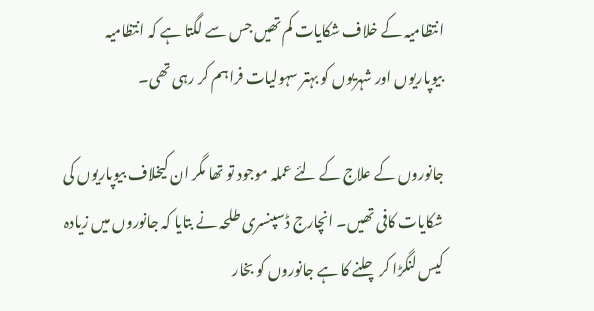انتظامیہ کے خلاف شکایات کم تھیں جس سے لگتا ہے کہ انتظامیہ بیوپاریوں اور شہریوں کو بہتر سہولیات فراہم کر رہی تھی۔

جانوروں کے علاج کے لئے عملہ موجود تو تھا مگر ان کیخلاف بیوپاریوں کی شکایات کافی تھیں۔ انچارج ڈسپنسری طلحہ نے بتایا کہ جانوروں میں زیادہ کیس لنگڑا کر چلنے کا ہے جانوروں کو بخار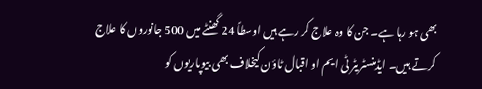بھی ہو رہا ہے۔ جن کا وہ علاج کر رہے ہیں اوسطاً 24 گھنٹے میں 500 جانوروں کا علاج کرتے ہیں۔ ایڈمنسٹریٹر ٹی ایم او اقبال ٹاؤن کیخلاف بھی بیوپاریوں کو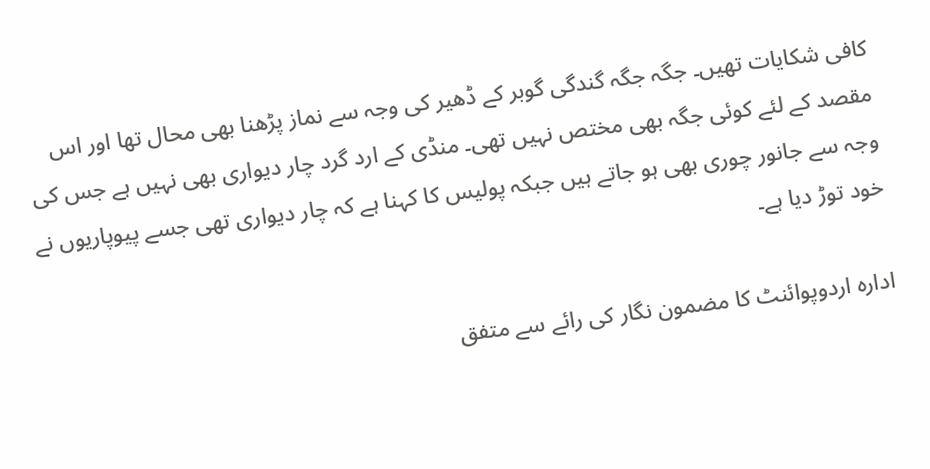کافی شکایات تھیں۔ جگہ جگہ گندگی گوبر کے ڈھیر کی وجہ سے نماز پڑھنا بھی محال تھا اور اس مقصد کے لئے کوئی جگہ بھی مختص نہیں تھی۔ منڈی کے ارد گرد چار دیواری بھی نہیں ہے جس کی وجہ سے جانور چوری بھی ہو جاتے ہیں جبکہ پولیس کا کہنا ہے کہ چار دیواری تھی جسے پیوپاریوں نے خود توڑ دیا ہے۔

ادارہ اردوپوائنٹ کا مضمون نگار کی رائے سے متفق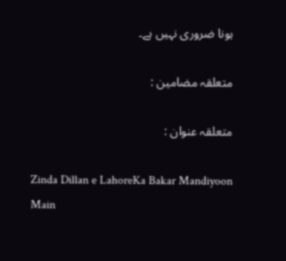ہونا ضروری نہیں ہے۔

متعلقہ مضامین :

متعلقہ عنوان :

Zinda Dillan e LahoreKa Bakar Mandiyoon Main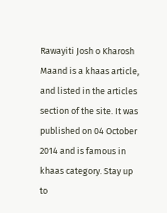Rawayiti Josh o Kharosh Maand is a khaas article, and listed in the articles section of the site. It was published on 04 October 2014 and is famous in khaas category. Stay up to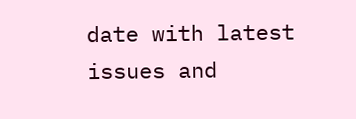date with latest issues and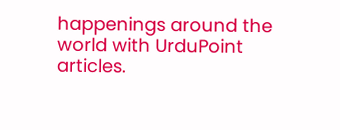happenings around the world with UrduPoint articles.